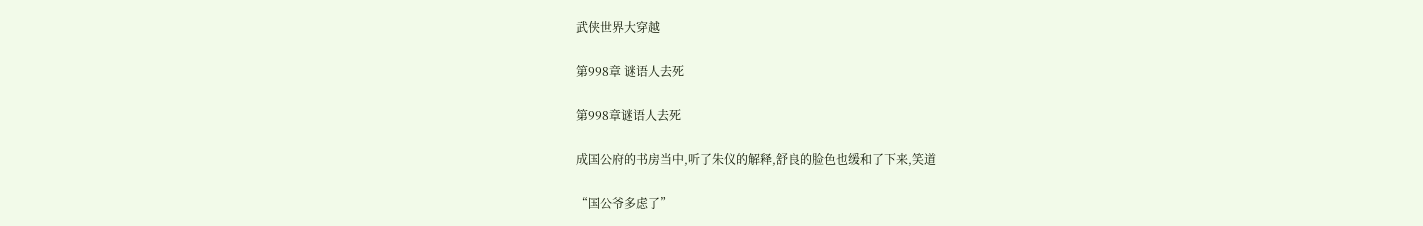武侠世界大穿越

第998章 谜语人去死

第998章谜语人去死

成国公府的书房当中,听了朱仪的解释,舒良的脸色也缓和了下来,笑道

“国公爷多虑了”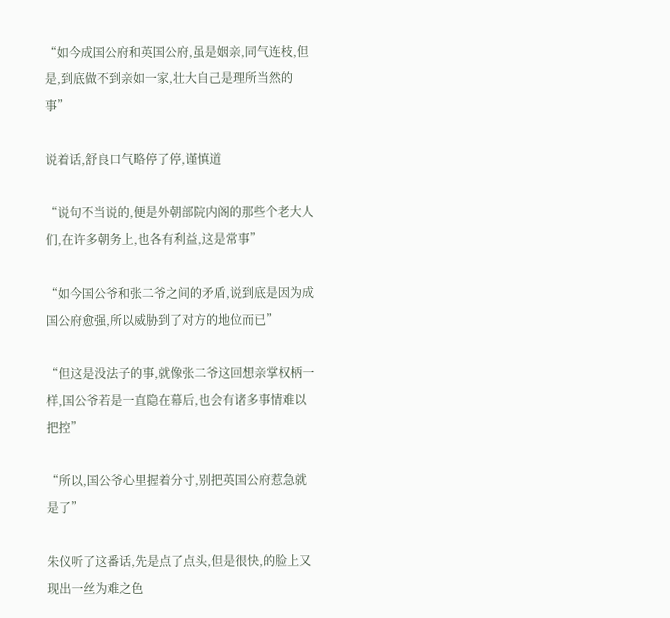“如今成国公府和英国公府,虽是姻亲,同气连枝,但是,到底做不到亲如一家,壮大自己是理所当然的事”

说着话,舒良口气略停了停,谨慎道

“说句不当说的,便是外朝部院内阁的那些个老大人们,在许多朝务上,也各有利益,这是常事”

“如今国公爷和张二爷之间的矛盾,说到底是因为成国公府愈强,所以威胁到了对方的地位而已”

“但这是没法子的事,就像张二爷这回想亲掌权柄一样,国公爷若是一直隐在幕后,也会有诸多事情难以把控”

“所以,国公爷心里握着分寸,别把英国公府惹急就是了”

朱仪听了这番话,先是点了点头,但是很快,的脸上又现出一丝为难之色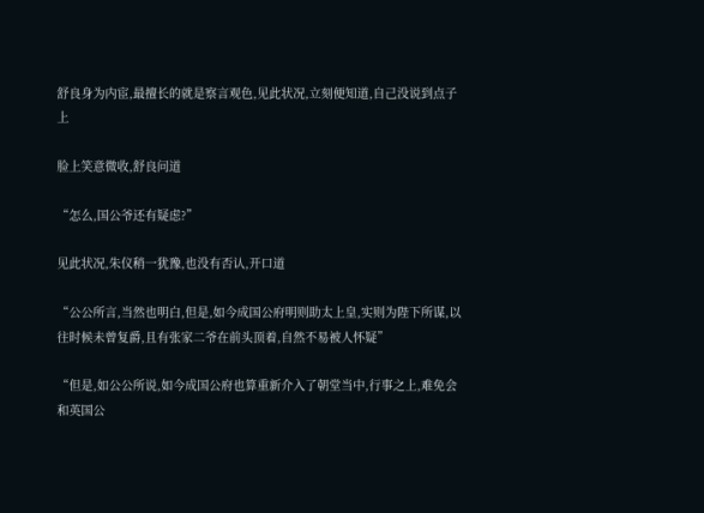舒良身为内宦,最擅长的就是察言观色,见此状况,立刻便知道,自己没说到点子上

脸上笑意微收,舒良问道

“怎么,国公爷还有疑虑?”

见此状况,朱仪稍一犹豫,也没有否认,开口道

“公公所言,当然也明白,但是,如今成国公府明则助太上皇,实则为陛下所谋,以往时候未曾复爵,且有张家二爷在前头顶着,自然不易被人怀疑”

“但是,如公公所说,如今成国公府也算重新介入了朝堂当中,行事之上,难免会和英国公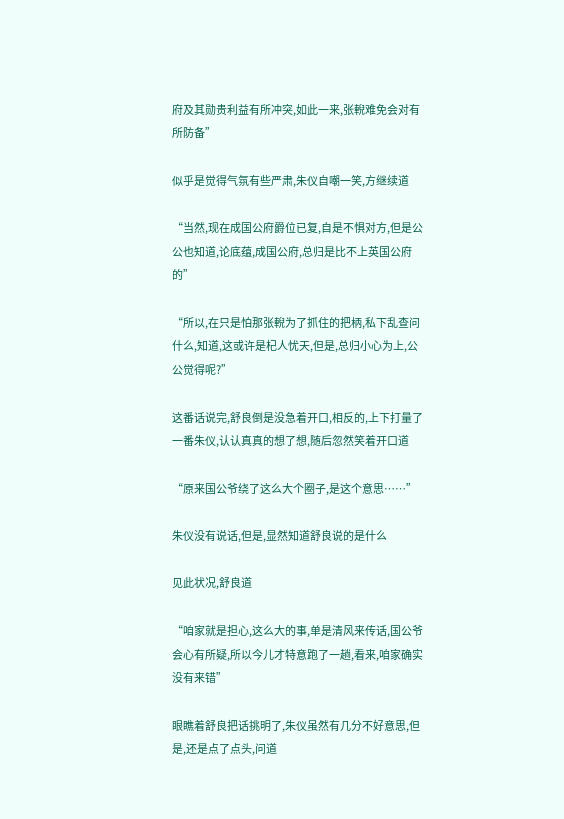府及其勋贵利益有所冲突,如此一来,张輗难免会对有所防备”

似乎是觉得气氛有些严肃,朱仪自嘲一笑,方继续道

“当然,现在成国公府爵位已复,自是不惧对方,但是公公也知道,论底蕴,成国公府,总归是比不上英国公府的”

“所以,在只是怕那张輗为了抓住的把柄,私下乱查问什么,知道,这或许是杞人忧天,但是,总归小心为上,公公觉得呢?”

这番话说完,舒良倒是没急着开口,相反的,上下打量了一番朱仪,认认真真的想了想,随后忽然笑着开口道

“原来国公爷绕了这么大个圈子,是这个意思……”

朱仪没有说话,但是,显然知道舒良说的是什么

见此状况,舒良道

“咱家就是担心,这么大的事,单是清风来传话,国公爷会心有所疑,所以今儿才特意跑了一趟,看来,咱家确实没有来错”

眼瞧着舒良把话挑明了,朱仪虽然有几分不好意思,但是,还是点了点头,问道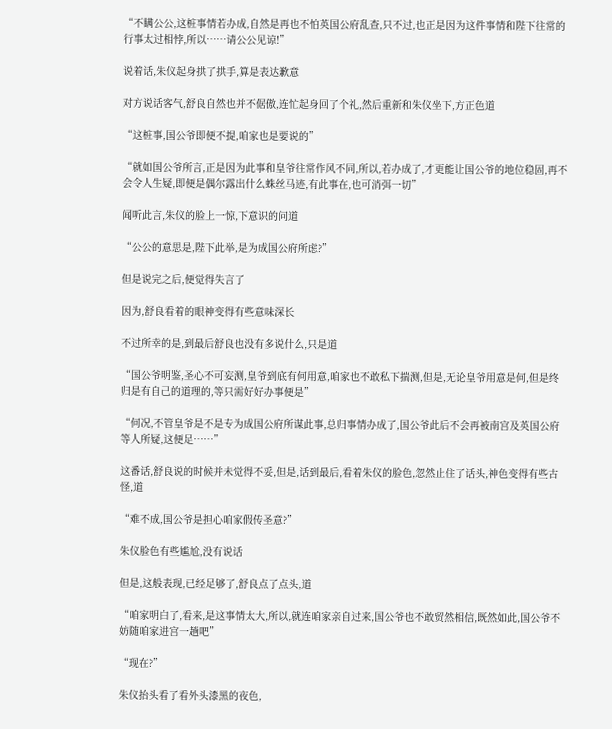“不瞒公公,这桩事情若办成,自然是再也不怕英国公府乱查,只不过,也正是因为这件事情和陛下往常的行事太过相悖,所以……请公公见谅!”

说着话,朱仪起身拱了拱手,算是表达歉意

对方说话客气,舒良自然也并不倨傲,连忙起身回了个礼,然后重新和朱仪坐下,方正色道

“这桩事,国公爷即便不提,咱家也是要说的”

“就如国公爷所言,正是因为此事和皇爷往常作风不同,所以,若办成了,才更能让国公爷的地位稳固,再不会令人生疑,即便是偶尔露出什么蛛丝马迹,有此事在,也可消弭一切”

闻听此言,朱仪的脸上一惊,下意识的问道

“公公的意思是,陛下此举,是为成国公府所虑?”

但是说完之后,便觉得失言了

因为,舒良看着的眼神变得有些意味深长

不过所幸的是,到最后舒良也没有多说什么,只是道

“国公爷明鉴,圣心不可妄测,皇爷到底有何用意,咱家也不敢私下揣测,但是,无论皇爷用意是何,但是终归是有自己的道理的,等只需好好办事便是”

“何况,不管皇爷是不是专为成国公府所谋此事,总归事情办成了,国公爷此后不会再被南宫及英国公府等人所疑,这便足……”

这番话,舒良说的时候并未觉得不妥,但是,话到最后,看着朱仪的脸色,忽然止住了话头,神色变得有些古怪,道

“难不成,国公爷是担心咱家假传圣意?”

朱仪脸色有些尴尬,没有说话

但是,这般表现,已经足够了,舒良点了点头,道

“咱家明白了,看来,是这事情太大,所以,就连咱家亲自过来,国公爷也不敢贸然相信,既然如此,国公爷不妨随咱家进宫一趟吧”

“现在?”

朱仪抬头看了看外头漆黑的夜色,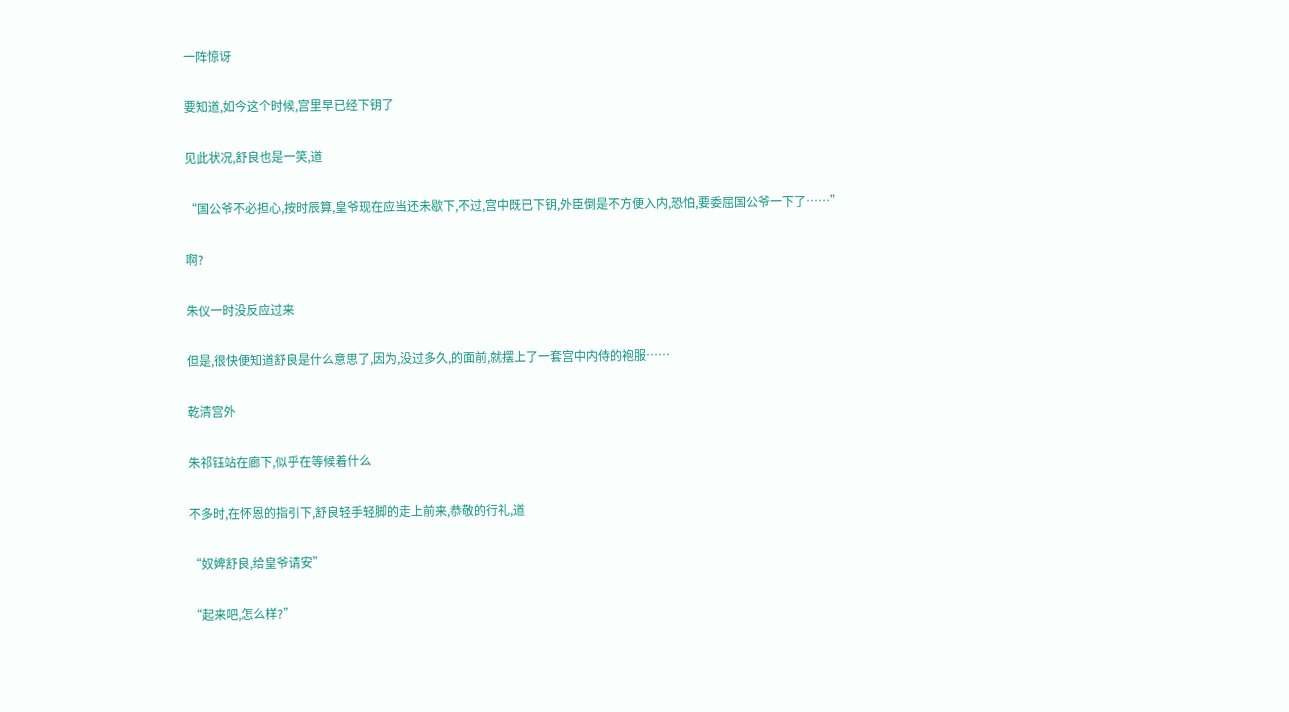一阵惊讶

要知道,如今这个时候,宫里早已经下钥了

见此状况,舒良也是一笑,道

“国公爷不必担心,按时辰算,皇爷现在应当还未歇下,不过,宫中既已下钥,外臣倒是不方便入内,恐怕,要委屈国公爷一下了……”

啊?

朱仪一时没反应过来

但是,很快便知道舒良是什么意思了,因为,没过多久,的面前,就摆上了一套宫中内侍的袍服……

乾清宫外

朱祁钰站在廊下,似乎在等候着什么

不多时,在怀恩的指引下,舒良轻手轻脚的走上前来,恭敬的行礼,道

“奴婢舒良,给皇爷请安”

“起来吧,怎么样?”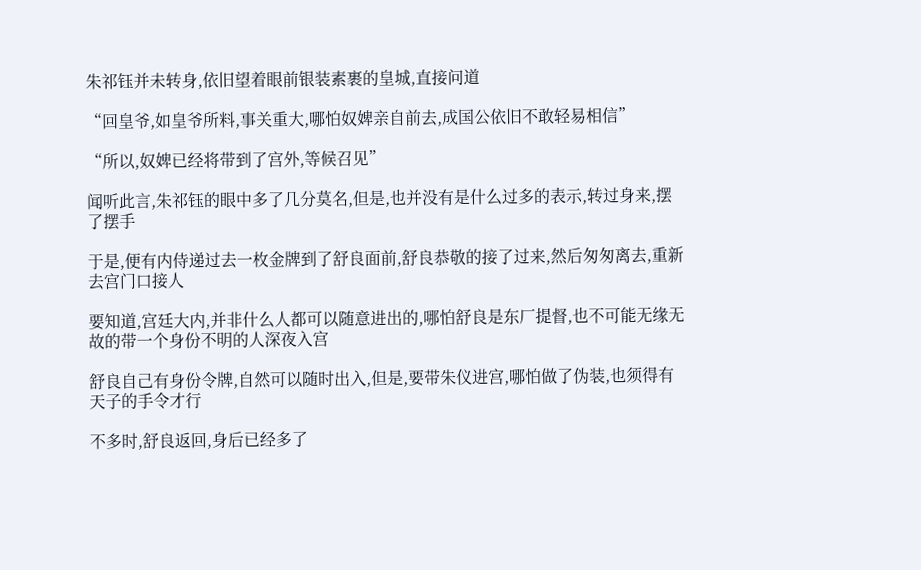朱祁钰并未转身,依旧望着眼前银装素裹的皇城,直接问道

“回皇爷,如皇爷所料,事关重大,哪怕奴婢亲自前去,成国公依旧不敢轻易相信”

“所以,奴婢已经将带到了宫外,等候召见”

闻听此言,朱祁钰的眼中多了几分莫名,但是,也并没有是什么过多的表示,转过身来,摆了摆手

于是,便有内侍递过去一枚金牌到了舒良面前,舒良恭敬的接了过来,然后匆匆离去,重新去宫门口接人

要知道,宫廷大内,并非什么人都可以随意进出的,哪怕舒良是东厂提督,也不可能无缘无故的带一个身份不明的人深夜入宫

舒良自己有身份令牌,自然可以随时出入,但是,要带朱仪进宫,哪怕做了伪装,也须得有天子的手令才行

不多时,舒良返回,身后已经多了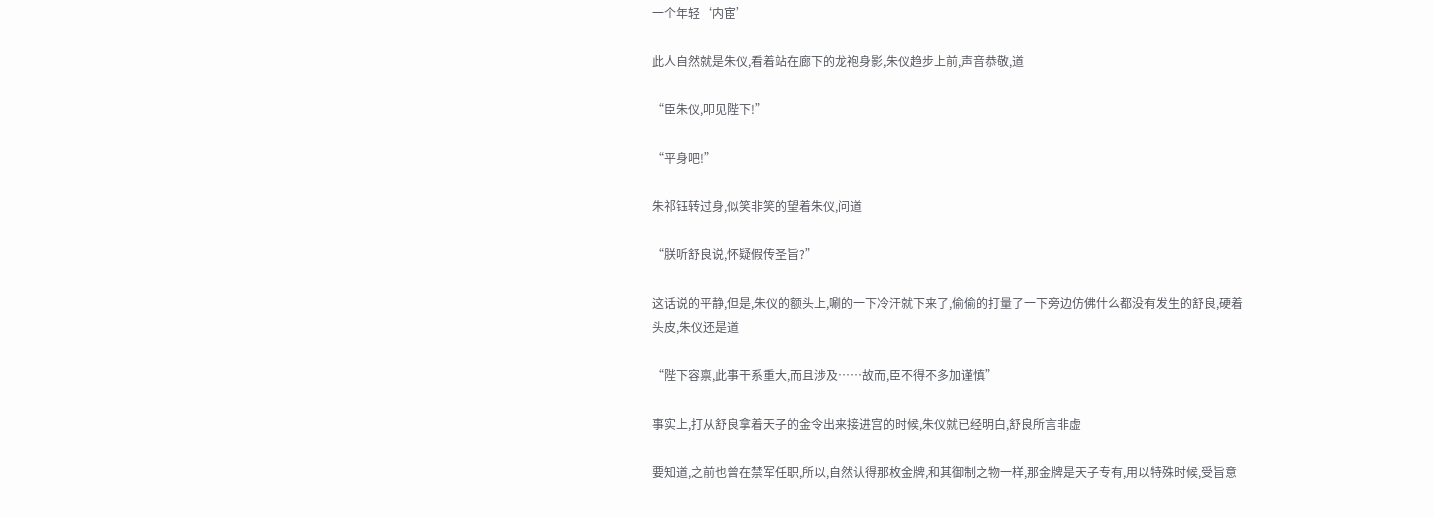一个年轻‘内宦’

此人自然就是朱仪,看着站在廊下的龙袍身影,朱仪趋步上前,声音恭敬,道

“臣朱仪,叩见陛下!”

“平身吧!”

朱祁钰转过身,似笑非笑的望着朱仪,问道

“朕听舒良说,怀疑假传圣旨?”

这话说的平静,但是,朱仪的额头上,唰的一下冷汗就下来了,偷偷的打量了一下旁边仿佛什么都没有发生的舒良,硬着头皮,朱仪还是道

“陛下容禀,此事干系重大,而且涉及……故而,臣不得不多加谨慎”

事实上,打从舒良拿着天子的金令出来接进宫的时候,朱仪就已经明白,舒良所言非虚

要知道,之前也曾在禁军任职,所以,自然认得那枚金牌,和其御制之物一样,那金牌是天子专有,用以特殊时候,受旨意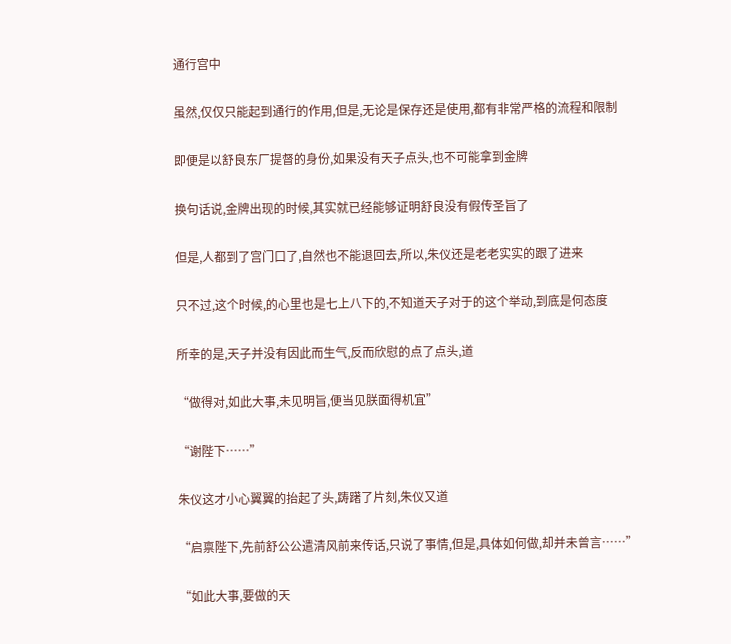通行宫中

虽然,仅仅只能起到通行的作用,但是,无论是保存还是使用,都有非常严格的流程和限制

即便是以舒良东厂提督的身份,如果没有天子点头,也不可能拿到金牌

换句话说,金牌出现的时候,其实就已经能够证明舒良没有假传圣旨了

但是,人都到了宫门口了,自然也不能退回去,所以,朱仪还是老老实实的跟了进来

只不过,这个时候,的心里也是七上八下的,不知道天子对于的这个举动,到底是何态度

所幸的是,天子并没有因此而生气,反而欣慰的点了点头,道

“做得对,如此大事,未见明旨,便当见朕面得机宜”

“谢陛下……”

朱仪这才小心翼翼的抬起了头,踌躇了片刻,朱仪又道

“启禀陛下,先前舒公公遣清风前来传话,只说了事情,但是,具体如何做,却并未曾言……”

“如此大事,要做的天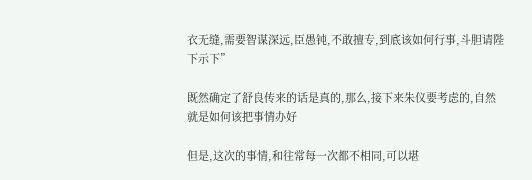衣无缝,需要智谋深远,臣愚钝,不敢擅专,到底该如何行事,斗胆请陛下示下”

既然确定了舒良传来的话是真的,那么,接下来朱仪要考虑的,自然就是如何该把事情办好

但是,这次的事情,和往常每一次都不相同,可以堪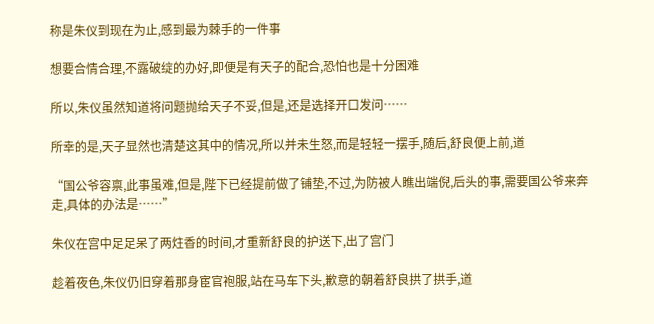称是朱仪到现在为止,感到最为棘手的一件事

想要合情合理,不露破绽的办好,即便是有天子的配合,恐怕也是十分困难

所以,朱仪虽然知道将问题抛给天子不妥,但是,还是选择开口发问……

所幸的是,天子显然也清楚这其中的情况,所以并未生怒,而是轻轻一摆手,随后,舒良便上前,道

“国公爷容禀,此事虽难,但是,陛下已经提前做了铺垫,不过,为防被人瞧出端倪,后头的事,需要国公爷来奔走,具体的办法是……”

朱仪在宫中足足呆了两炷香的时间,才重新舒良的护送下,出了宫门

趁着夜色,朱仪仍旧穿着那身宦官袍服,站在马车下头,歉意的朝着舒良拱了拱手,道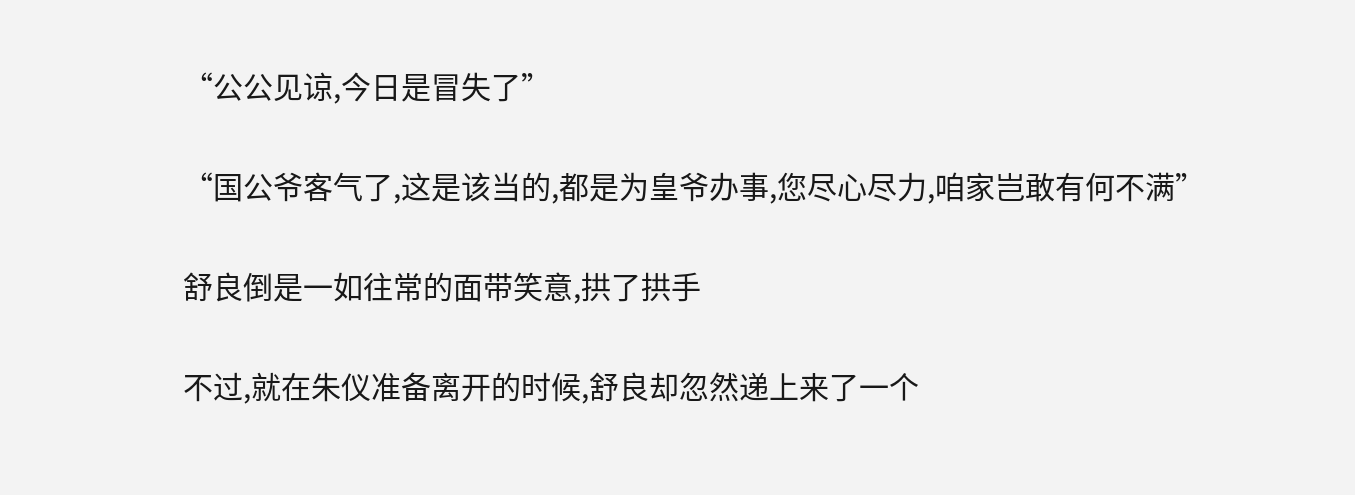“公公见谅,今日是冒失了”

“国公爷客气了,这是该当的,都是为皇爷办事,您尽心尽力,咱家岂敢有何不满”

舒良倒是一如往常的面带笑意,拱了拱手

不过,就在朱仪准备离开的时候,舒良却忽然递上来了一个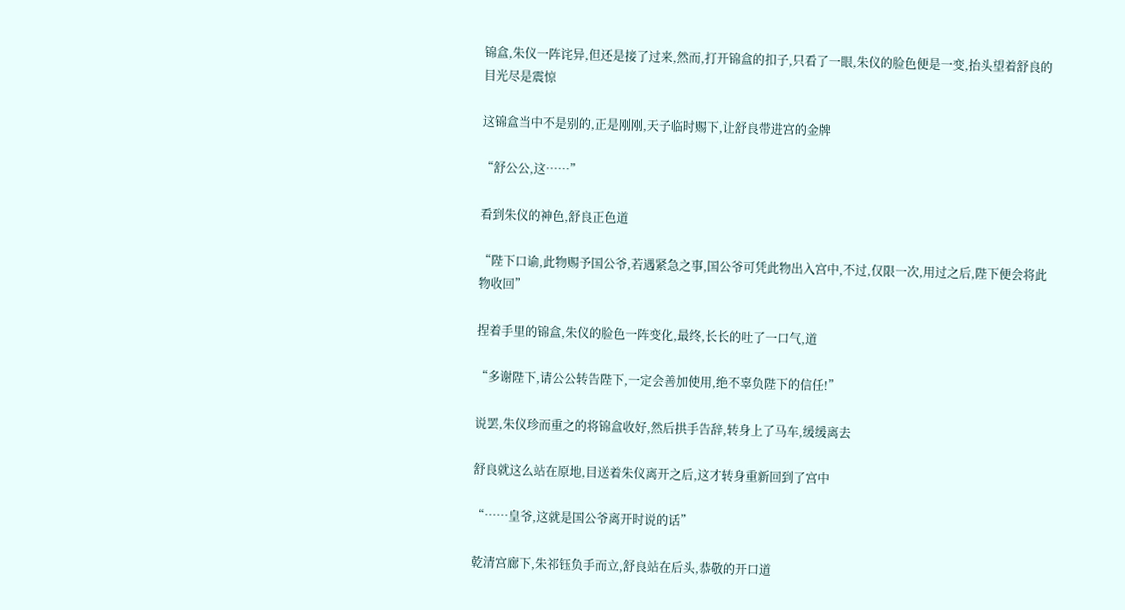锦盒,朱仪一阵诧异,但还是接了过来,然而,打开锦盒的扣子,只看了一眼,朱仪的脸色便是一变,抬头望着舒良的目光尽是震惊

这锦盒当中不是别的,正是刚刚,天子临时赐下,让舒良带进宫的金牌

“舒公公,这……”

看到朱仪的神色,舒良正色道

“陛下口谕,此物赐予国公爷,若遇紧急之事,国公爷可凭此物出入宫中,不过,仅限一次,用过之后,陛下便会将此物收回”

捏着手里的锦盒,朱仪的脸色一阵变化,最终,长长的吐了一口气,道

“多谢陛下,请公公转告陛下,一定会善加使用,绝不辜负陛下的信任!”

说罢,朱仪珍而重之的将锦盒收好,然后拱手告辞,转身上了马车,缓缓离去

舒良就这么站在原地,目送着朱仪离开之后,这才转身重新回到了宫中

“……皇爷,这就是国公爷离开时说的话”

乾清宫廊下,朱祁钰负手而立,舒良站在后头,恭敬的开口道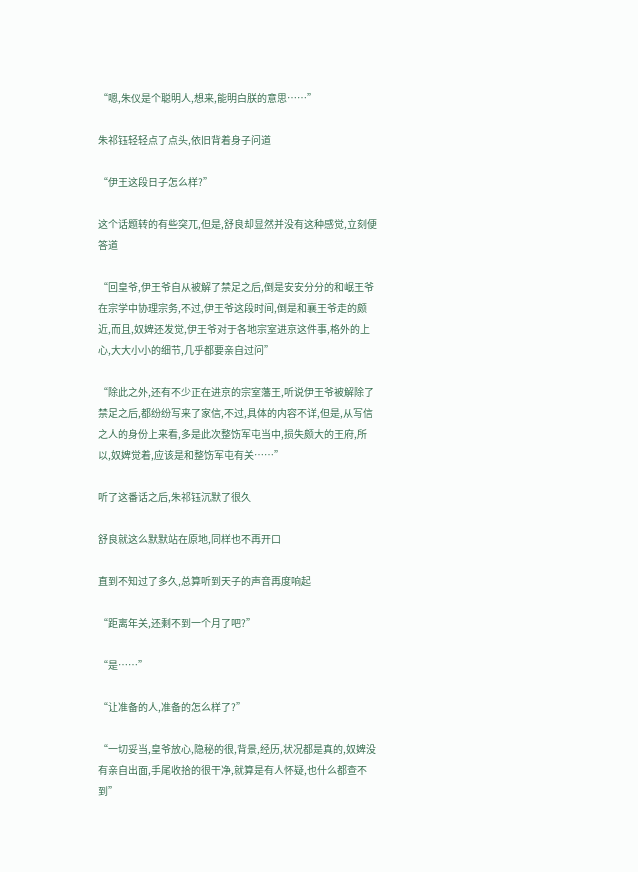“嗯,朱仪是个聪明人,想来,能明白朕的意思……”

朱祁钰轻轻点了点头,依旧背着身子问道

“伊王这段日子怎么样?”

这个话题转的有些突兀,但是,舒良却显然并没有这种感觉,立刻便答道

“回皇爷,伊王爷自从被解了禁足之后,倒是安安分分的和岷王爷在宗学中协理宗务,不过,伊王爷这段时间,倒是和襄王爷走的颇近,而且,奴婢还发觉,伊王爷对于各地宗室进京这件事,格外的上心,大大小小的细节,几乎都要亲自过问”

“除此之外,还有不少正在进京的宗室藩王,听说伊王爷被解除了禁足之后,都纷纷写来了家信,不过,具体的内容不详,但是,从写信之人的身份上来看,多是此次整饬军屯当中,损失颇大的王府,所以,奴婢觉着,应该是和整饬军屯有关……”

听了这番话之后,朱祁钰沉默了很久

舒良就这么默默站在原地,同样也不再开口

直到不知过了多久,总算听到天子的声音再度响起

“距离年关,还剩不到一个月了吧?”

“是……”

“让准备的人,准备的怎么样了?”

“一切妥当,皇爷放心,隐秘的很,背景,经历,状况都是真的,奴婢没有亲自出面,手尾收拾的很干净,就算是有人怀疑,也什么都查不到”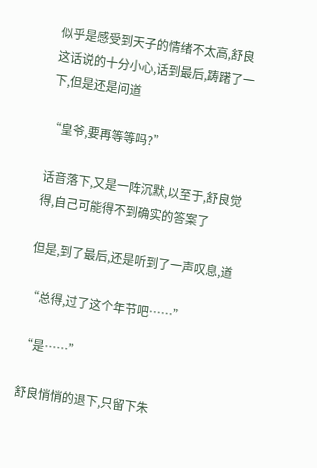似乎是感受到天子的情绪不太高,舒良这话说的十分小心,话到最后,踌躇了一下,但是还是问道

“皇爷,要再等等吗?”

话音落下,又是一阵沉默,以至于,舒良觉得,自己可能得不到确实的答案了

但是,到了最后,还是听到了一声叹息,道

“总得,过了这个年节吧……”

“是……”

舒良悄悄的退下,只留下朱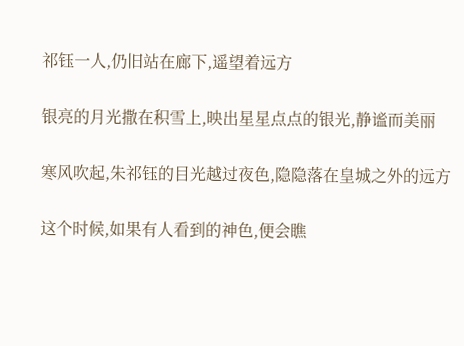祁钰一人,仍旧站在廊下,遥望着远方

银亮的月光撒在积雪上,映出星星点点的银光,静谧而美丽

寒风吹起,朱祁钰的目光越过夜色,隐隐落在皇城之外的远方

这个时候,如果有人看到的神色,便会瞧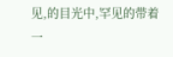见,的目光中,罕见的带着一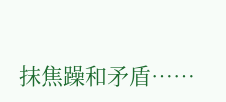抹焦躁和矛盾……